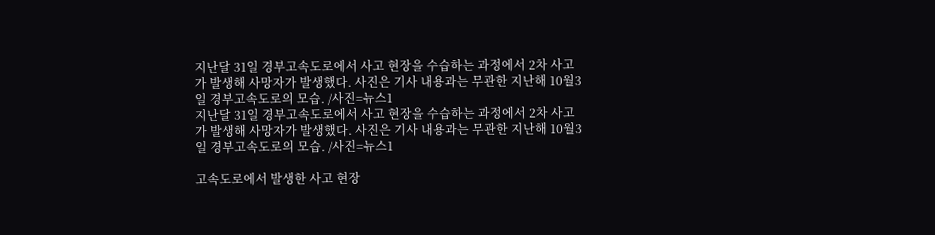지난달 31일 경부고속도로에서 사고 현장을 수습하는 과정에서 2차 사고가 발생해 사망자가 발생했다. 사진은 기사 내용과는 무관한 지난해 10월3일 경부고속도로의 모습. /사진=뉴스1
지난달 31일 경부고속도로에서 사고 현장을 수습하는 과정에서 2차 사고가 발생해 사망자가 발생했다. 사진은 기사 내용과는 무관한 지난해 10월3일 경부고속도로의 모습. /사진=뉴스1

고속도로에서 발생한 사고 현장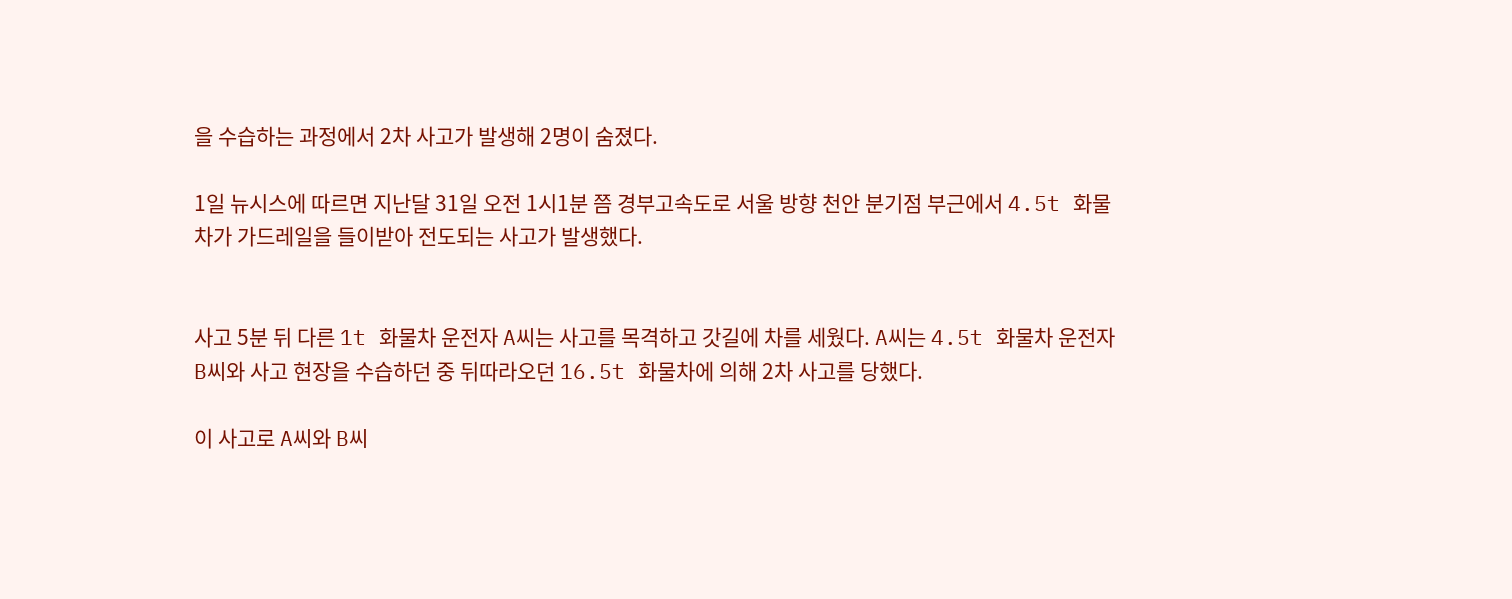을 수습하는 과정에서 2차 사고가 발생해 2명이 숨졌다.

1일 뉴시스에 따르면 지난달 31일 오전 1시1분 쯤 경부고속도로 서울 방향 천안 분기점 부근에서 4.5t 화물차가 가드레일을 들이받아 전도되는 사고가 발생했다.


사고 5분 뒤 다른 1t 화물차 운전자 A씨는 사고를 목격하고 갓길에 차를 세웠다. A씨는 4.5t 화물차 운전자 B씨와 사고 현장을 수습하던 중 뒤따라오던 16.5t 화물차에 의해 2차 사고를 당했다.

이 사고로 A씨와 B씨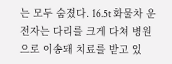는 모두 숨졌다. 16.5t 화물차 운전자는 다리를 크게 다쳐 병원으로 이송돼 치료를 받고 있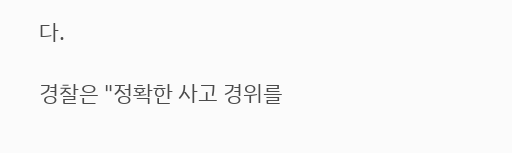다.

경찰은 "정확한 사고 경위를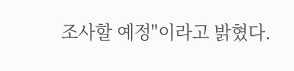조사할 예정"이라고 밝혔다.